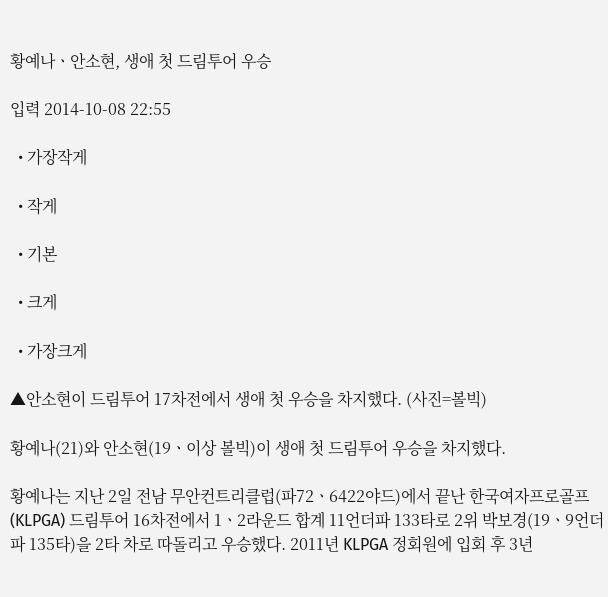황예나ㆍ안소현, 생애 첫 드림투어 우승

입력 2014-10-08 22:55

  • 가장작게

  • 작게

  • 기본

  • 크게

  • 가장크게

▲안소현이 드림투어 17차전에서 생애 첫 우승을 차지했다. (사진=볼빅)

황예나(21)와 안소현(19ㆍ이상 볼빅)이 생애 첫 드림투어 우승을 차지했다.

황예나는 지난 2일 전남 무안컨트리클럽(파72ㆍ6422야드)에서 끝난 한국여자프로골프(KLPGA) 드림투어 16차전에서 1ㆍ2라운드 합계 11언더파 133타로 2위 박보경(19ㆍ9언더파 135타)을 2타 차로 따돌리고 우승했다. 2011년 KLPGA 정회원에 입회 후 3년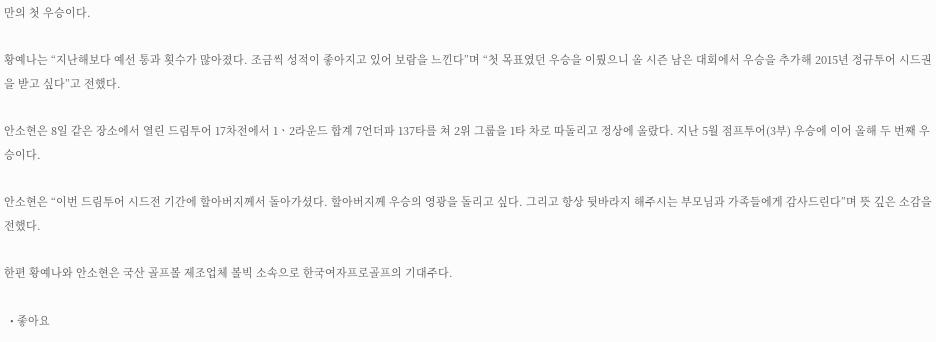만의 첫 우승이다.

황예나는 “지난해보다 예선 통과 횟수가 많아졌다. 조금씩 성적이 좋아지고 있어 보람을 느낀다”며 “첫 목표였던 우승을 이뤘으니 올 시즌 남은 대회에서 우승을 추가해 2015년 정규투어 시드권을 받고 싶다”고 전했다.

안소현은 8일 같은 장소에서 열린 드림투어 17차전에서 1ㆍ2라운드 합계 7언더파 137타를 쳐 2위 그룹을 1타 차로 따돌리고 정상에 올랐다. 지난 5월 점프투어(3부) 우승에 이어 올해 두 번째 우승이다.

안소현은 “이번 드림투어 시드전 기간에 할아버지께서 돌아가셨다. 할아버지께 우승의 영광을 돌리고 싶다. 그리고 항상 뒷바라지 해주시는 부모님과 가족들에게 감사드린다”며 뜻 깊은 소감을 전했다.

한편 황예나와 안소현은 국산 골프볼 제조업체 볼빅 소속으로 한국여자프로골프의 기대주다.

  • 좋아요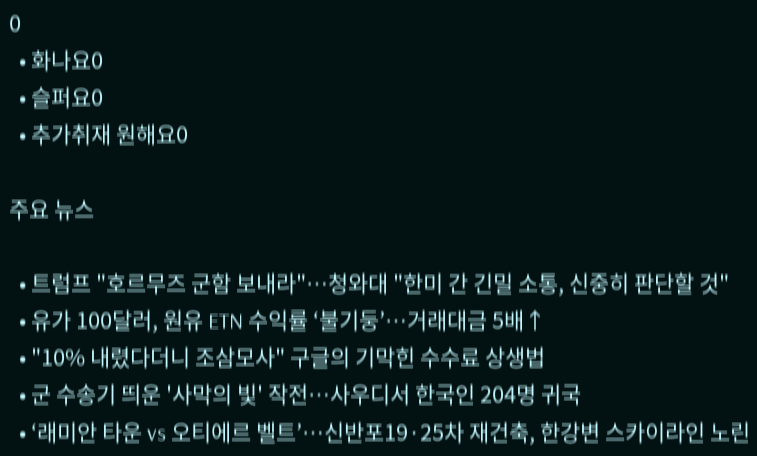0
  • 화나요0
  • 슬퍼요0
  • 추가취재 원해요0

주요 뉴스

  • 트럼프 "호르무즈 군함 보내라"…청와대 "한미 간 긴밀 소통, 신중히 판단할 것"
  • 유가 100달러, 원유 ETN 수익률 ‘불기둥’⋯거래대금 5배↑
  • "10% 내렸다더니 조삼모사" 구글의 기막힌 수수료 상생법
  • 군 수송기 띄운 '사막의 빛' 작전⋯사우디서 한국인 204명 귀국
  • ‘래미안 타운 vs 오티에르 벨트’⋯신반포19·25차 재건축, 한강변 스카이라인 노린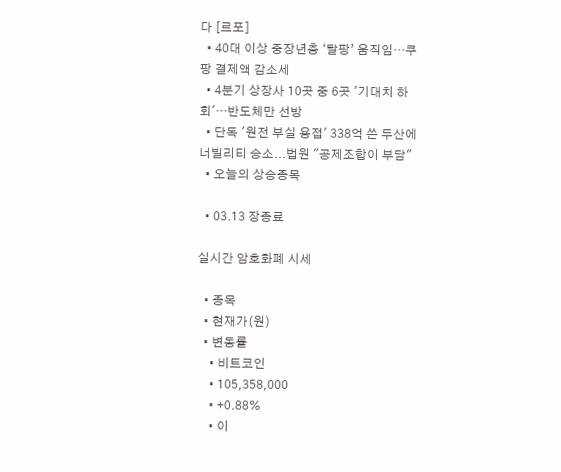다 [르포]
  • 40대 이상 중장년층 ‘탈팡’ 움직임…쿠팡 결제액 감소세
  • 4분기 상장사 10곳 중 6곳 '기대치 하회'…반도체만 선방
  • 단독 '원전 부실 용접' 338억 쓴 두산에너빌리티 승소...법원 "공제조합이 부담"
  • 오늘의 상승종목

  • 03.13 장종료

실시간 암호화폐 시세

  • 종목
  • 현재가(원)
  • 변동률
    • 비트코인
    • 105,358,000
    • +0.88%
    • 이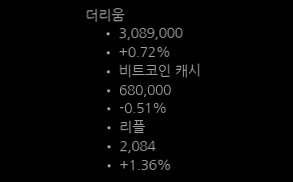더리움
    • 3,089,000
    • +0.72%
    • 비트코인 캐시
    • 680,000
    • -0.51%
    • 리플
    • 2,084
    • +1.36%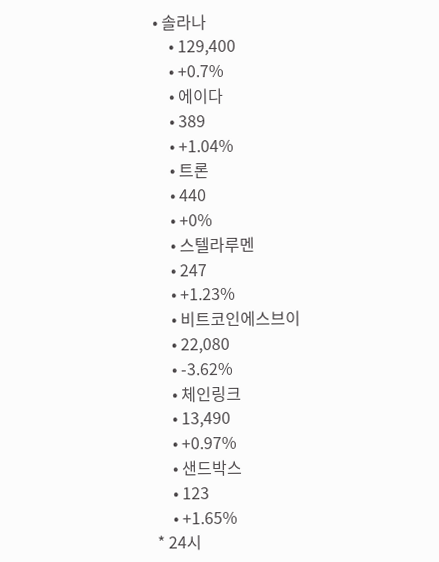• 솔라나
    • 129,400
    • +0.7%
    • 에이다
    • 389
    • +1.04%
    • 트론
    • 440
    • +0%
    • 스텔라루멘
    • 247
    • +1.23%
    • 비트코인에스브이
    • 22,080
    • -3.62%
    • 체인링크
    • 13,490
    • +0.97%
    • 샌드박스
    • 123
    • +1.65%
* 24시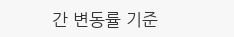간 변동률 기준